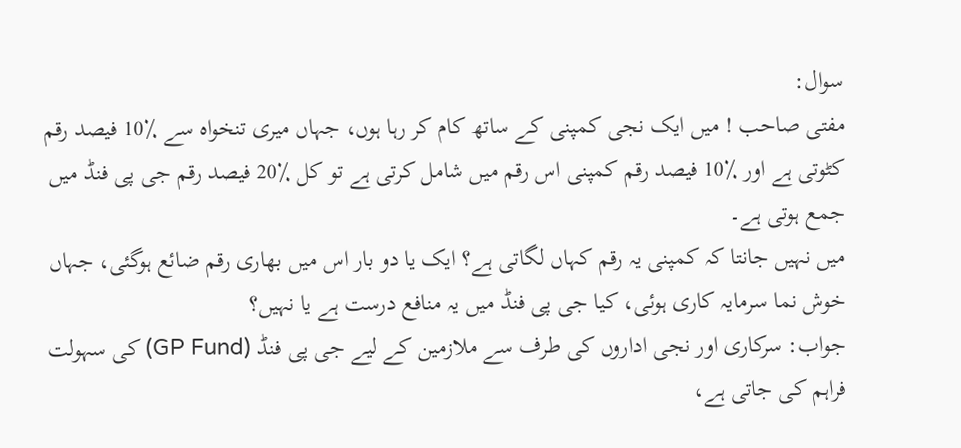سوال:
مفتی صاحب ! میں ایک نجی کمپنی کے ساتھ کام کر رہا ہوں، جہاں میری تنخواہ سے ٪10 فیصد رقم کٹوتی ہے اور ٪10 فیصد رقم کمپنی اس رقم میں شامل کرتی ہے تو کل ٪20 فیصد رقم جی پی فنڈ میں جمع ہوتی ہے۔
میں نہیں جانتا کہ کمپنی یہ رقم کہاں لگاتی ہے؟ ایک یا دو بار اس میں بھاری رقم ضائع ہوگئی، جہاں خوش نما سرمایہ کاری ہوئی، کیا جی پی فنڈ میں یہ منافع درست ہے یا نہیں؟
جواب: سرکاری اور نجی اداروں کی طرف سے ملازمین کے لیے جی پی فنڈ (GP Fund) کی سہولت فراہم کی جاتی ہے،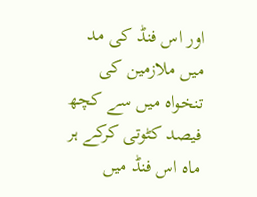اور اس فنڈ کی مد میں ملازمین کی تنخواہ میں سے کچھ فیصد کٹوتی کرکے ہر ماہ اس فنڈ میں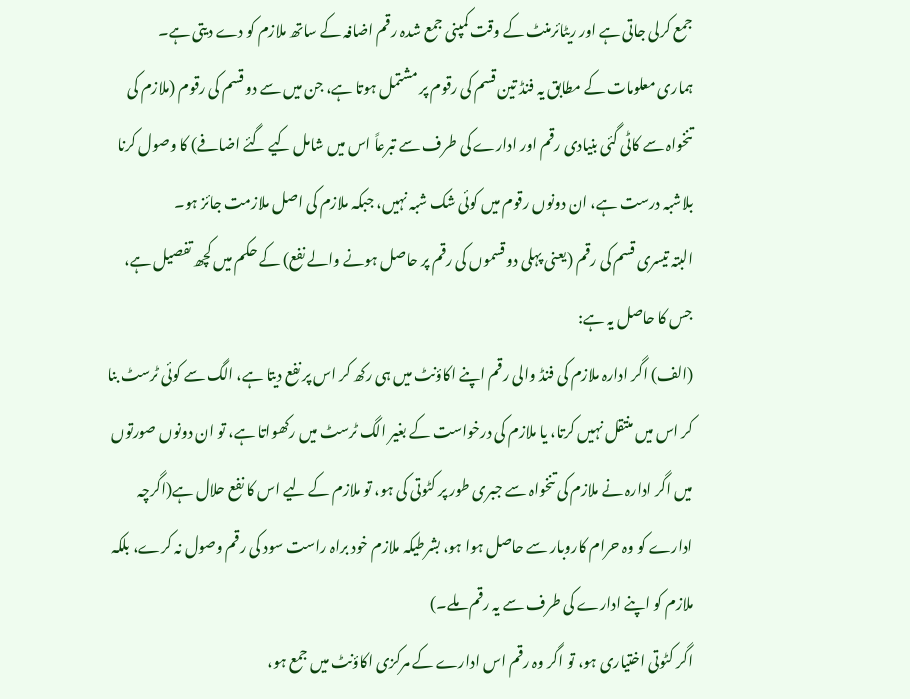جمع کرلی جاتی ہے اور ریٹائرمنٹ کے وقت کمپنی جمع شدہ رقم اضافہ کے ساتھ ملازم کو دے دیتی ہے۔
ہماری معلومات کے مطابق یہ فنڈ تین قسم کی رقوم پر مشتمل ہوتا ہے، جن میں سے دو قسم کی رقوم (ملازم کی تنخواہ سے کاٹی گئی بنیادی رقم اور ادارے کی طرف سے تبرعاً اس میں شامل کیے گئے اضافے) کا وصول کرنا بلاشبہ درست ہے، ان دونوں رقوم میں کوئی شک شبہ نہیں، جبکہ ملازم کی اصل ملازمت جائز ہو۔
البتہ تیسری قسم کی رقم (یعنی پہلی دو قسموں کی رقم پر حاصل ہونے والے نفع) کے حکم میں کچھ تفصیل ہے، جس کا حاصل یہ ہے:
(الف) اگر ادارہ ملازم کی فنڈ والی رقم اپنے اکاؤنٹ میں ہی رکھ کر اس پر نفع دیتا ہے، الگ سے کوئی ٹرسٹ بنا کر اس میں منتقل نہیں کرتا، یا ملازم کی درخواست کے بغیر الگ ٹرسٹ میں رکھواتا ہے، تو ان دونوں صورتوں میں اگر ادارہ نے ملازم کی تنخواہ سے جبری طور پر کٹوتی کی ہو، تو ملازم کے لیے اس کا نفع حلال ہے(اگرچہ ادارے کو وہ حرام کاروبار سے حاصل ہوا ہو، بشرطیکہ ملازم خود براہ راست سود کی رقم وصول نہ کرے، بلکہ ملازم کو اپنے ادارے کی طرف سے یہ رقم ملے۔)
اگر کٹوتی اختیاری ہو، تو اگر وہ رقم اس ادارے کے مرکزی اکاؤنٹ میں جمع ہو،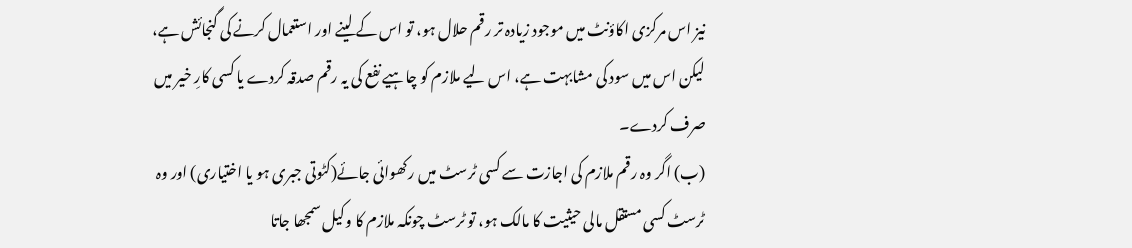نیز اس مرکزی اکاؤنٹ میں موجود زیادہ تر رقم حلال ہو، تو اس کے لینے اور استعمال کرنے کی گنجائش ہے، لیکن اس میں سود کی مشابہت ہے، اس لیے ملازم کو چاہیے نفع کی یہ رقم صدقہ کردے یا کسی کارِ خیر میں صرف کردے۔
(ب) اگر وہ رقم ملازم کی اجازت سے کسی ٹرسٹ میں رکھوائی جائے(کٹوتی جبری ہو یا اختیاری) اور وہ ٹرسٹ کسی مستقل مالی حیثیت کا مالک ہو، تو ٹرسٹ چونکہ ملازم کا وکیل سمجھا جاتا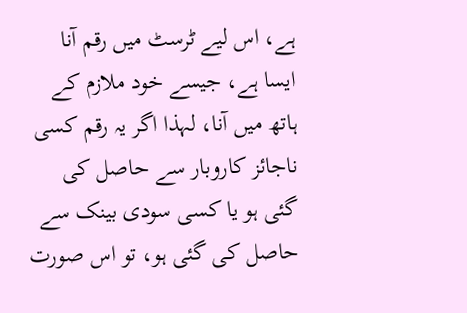ہے، اس لیے ٹرسٹ میں رقم آنا ایسا ہے، جیسے خود ملازم کے ہاتھ میں آنا، لہذا اگر یہ رقم کسی ناجائز کاروبار سے حاصل کی گئی ہو یا کسی سودی بینک سے حاصل کی گئی ہو، تو اس صورت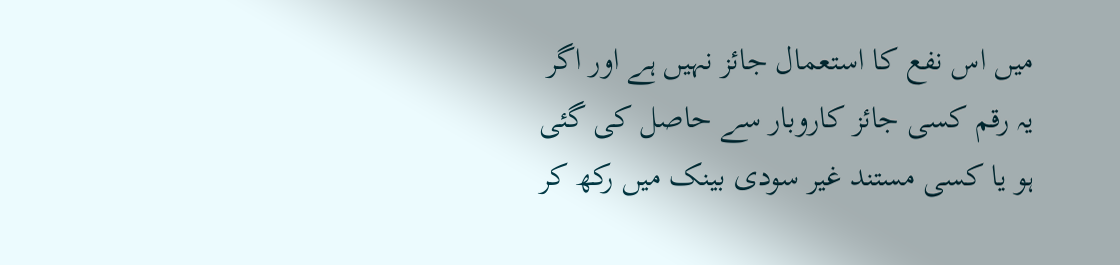میں اس نفع کا استعمال جائز نہیں ہے اور اگر یہ رقم کسی جائز کاروبار سے حاصل کی گئی ہو یا کسی مستند غیر سودی بینک میں رکھ کر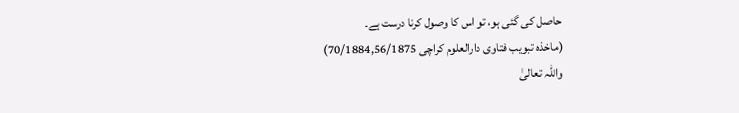حاصل کی گئی ہو، تو اس کا وصول کرنا درست ہے۔
(ماخذہ تبویب فتاوی دارالعلوم کراچی 70/1884,56/1875)
واللہ تعالیٰ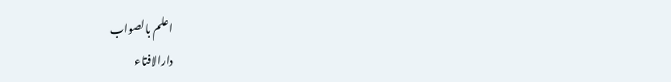اعلم بالصواب
دارالافتاء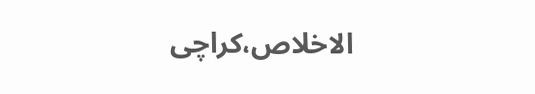الاخلاص،کراچی